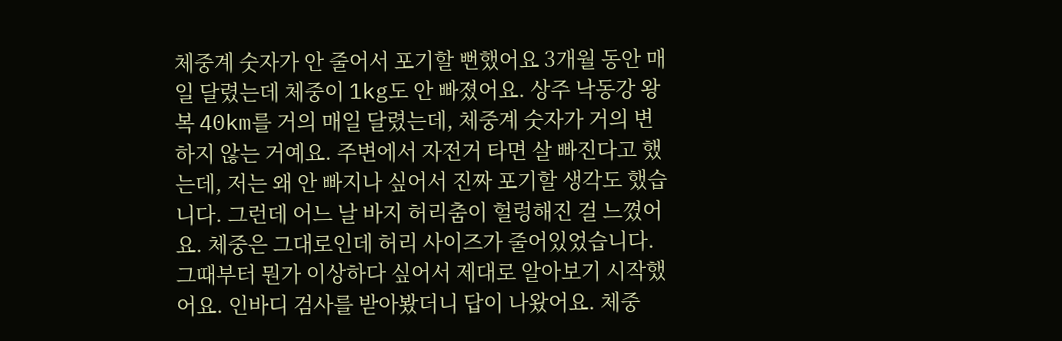체중계 숫자가 안 줄어서 포기할 뻔했어요 3개월 동안 매일 달렸는데 체중이 1kg도 안 빠졌어요. 상주 낙동강 왕복 40km를 거의 매일 달렸는데, 체중계 숫자가 거의 변하지 않는 거예요. 주변에서 자전거 타면 살 빠진다고 했는데, 저는 왜 안 빠지나 싶어서 진짜 포기할 생각도 했습니다. 그런데 어느 날 바지 허리춤이 헐렁해진 걸 느꼈어요. 체중은 그대로인데 허리 사이즈가 줄어있었습니다. 그때부터 뭔가 이상하다 싶어서 제대로 알아보기 시작했어요. 인바디 검사를 받아봤더니 답이 나왔어요. 체중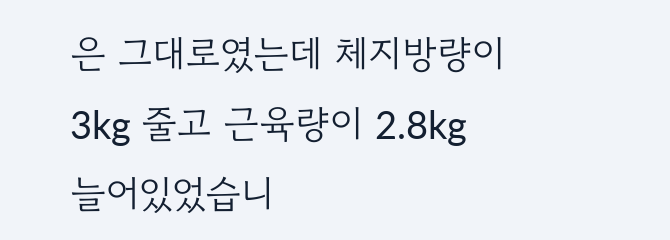은 그대로였는데 체지방량이 3kg 줄고 근육량이 2.8kg 늘어있었습니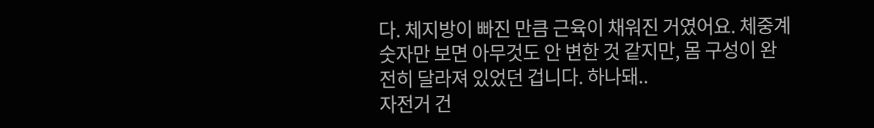다. 체지방이 빠진 만큼 근육이 채워진 거였어요. 체중계 숫자만 보면 아무것도 안 변한 것 같지만, 몸 구성이 완전히 달라져 있었던 겁니다. 하나돼..
자전거 건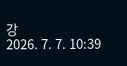강
2026. 7. 7. 10:39